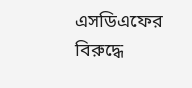এসডিএফের বিরুদ্ধে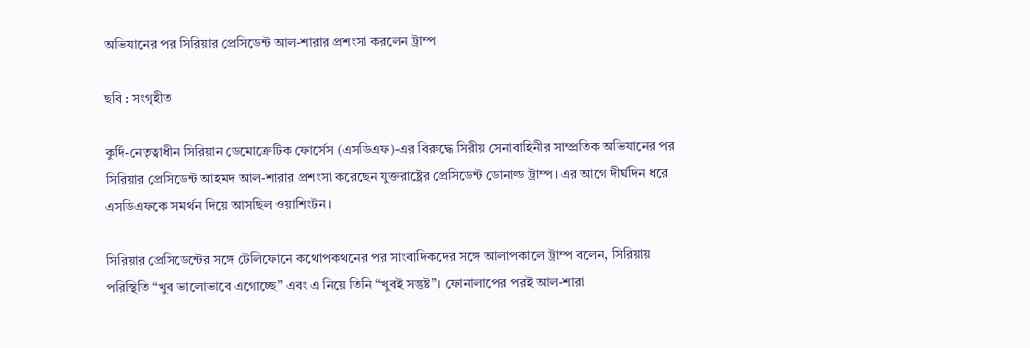অভিযানের পর সিরিয়ার প্রেসিডেন্ট আল-শারার প্রশংসা করলেন ট্রাম্প

ছবি : সংগৃহীত

কুর্দি-নেতৃত্বাধীন সিরিয়ান ডেমোক্রেটিক ফোর্সেস (এসডিএফ)-এর বিরুদ্ধে সিরীয় সেনাবাহিনীর সাম্প্রতিক অভিযানের পর সিরিয়ার প্রেসিডেন্ট আহমদ আল-শারার প্রশংসা করেছেন যুক্তরাষ্ট্রের প্রেসিডেন্ট ডোনাল্ড ট্রাম্প। এর আগে দীর্ঘদিন ধরে এসডিএফকে সমর্থন দিয়ে আসছিল ওয়াশিংটন।

সিরিয়ার প্রেসিডেন্টের সঙ্গে টেলিফোনে কথোপকথনের পর সাংবাদিকদের সঙ্গে আলাপকালে ট্রাম্প বলেন, সিরিয়ায় পরিস্থিতি “খুব ভালোভাবে এগোচ্ছে” এবং এ নিয়ে তিনি “খুবই সন্তুষ্ট”। ফোনালাপের পরই আল-শারা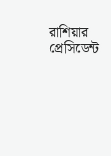রাশিয়ার প্রেসিডেন্ট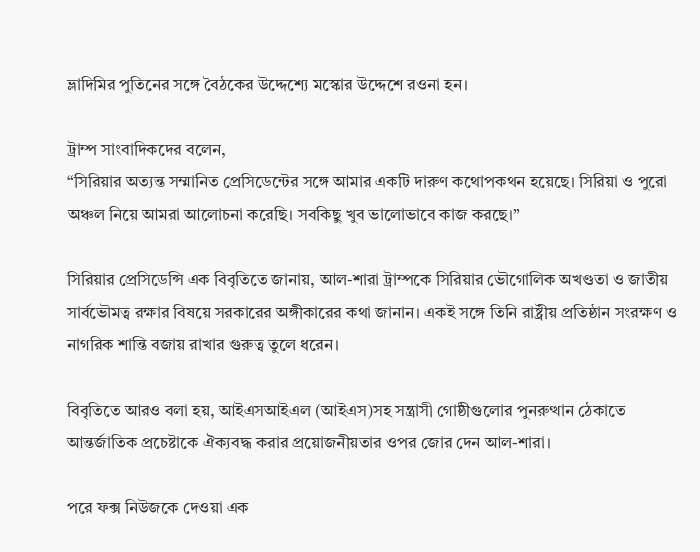ভ্লাদিমির পুতিনের সঙ্গে বৈঠকের উদ্দেশ্যে মস্কোর উদ্দেশে রওনা হন।

ট্রাম্প সাংবাদিকদের বলেন,
“সিরিয়ার অত্যন্ত সম্মানিত প্রেসিডেন্টের সঙ্গে আমার একটি দারুণ কথোপকথন হয়েছে। সিরিয়া ও পুরো অঞ্চল নিয়ে আমরা আলোচনা করেছি। সবকিছু খুব ভালোভাবে কাজ করছে।”

সিরিয়ার প্রেসিডেন্সি এক বিবৃতিতে জানায়, আল-শারা ট্রাম্পকে সিরিয়ার ভৌগোলিক অখণ্ডতা ও জাতীয় সার্বভৌমত্ব রক্ষার বিষয়ে সরকারের অঙ্গীকারের কথা জানান। একই সঙ্গে তিনি রাষ্ট্রীয় প্রতিষ্ঠান সংরক্ষণ ও নাগরিক শান্তি বজায় রাখার গুরুত্ব তুলে ধরেন।

বিবৃতিতে আরও বলা হয়, আইএসআইএল (আইএস)সহ সন্ত্রাসী গোষ্ঠীগুলোর পুনরুত্থান ঠেকাতে আন্তর্জাতিক প্রচেষ্টাকে ঐক্যবদ্ধ করার প্রয়োজনীয়তার ওপর জোর দেন আল-শারা।

পরে ফক্স নিউজকে দেওয়া এক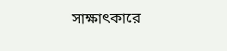সাক্ষাৎকারে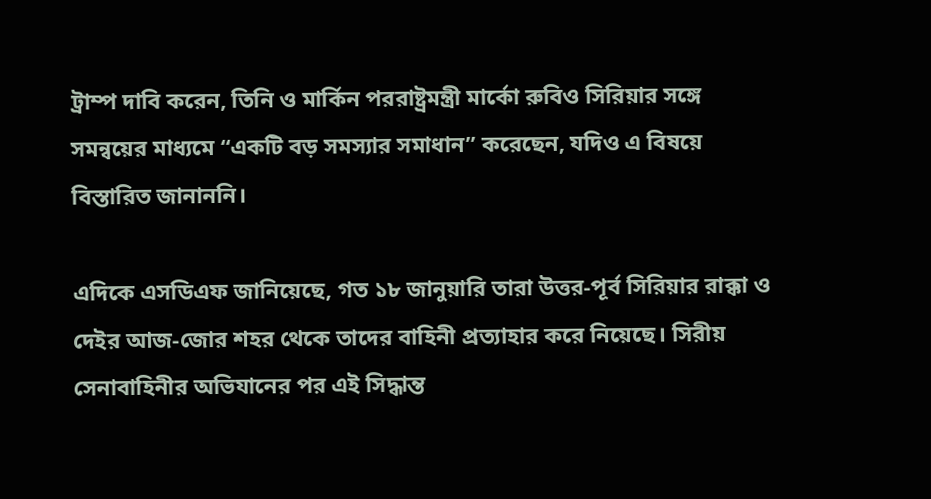ট্রাম্প দাবি করেন, তিনি ও মার্কিন পররাষ্ট্রমন্ত্রী মার্কো রুবিও সিরিয়ার সঙ্গে সমন্বয়ের মাধ্যমে “একটি বড় সমস্যার সমাধান” করেছেন, যদিও এ বিষয়ে বিস্তারিত জানাননি।

এদিকে এসডিএফ জানিয়েছে, গত ১৮ জানুয়ারি তারা উত্তর-পূর্ব সিরিয়ার রাক্কা ও দেইর আজ-জোর শহর থেকে তাদের বাহিনী প্রত্যাহার করে নিয়েছে। সিরীয় সেনাবাহিনীর অভিযানের পর এই সিদ্ধান্ত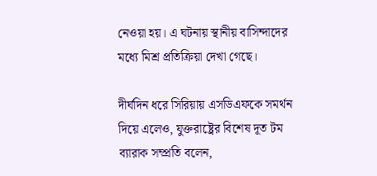নেওয়া হয়। এ ঘটনায় স্থানীয় বাসিন্দাদের মধ্যে মিশ্র প্রতিক্রিয়া দেখা গেছে।

দীর্ঘদিন ধরে সিরিয়ায় এসডিএফকে সমর্থন দিয়ে এলেও, যুক্তরাষ্ট্রের বিশেষ দূত টম ব্যারাক সম্প্রতি বলেন,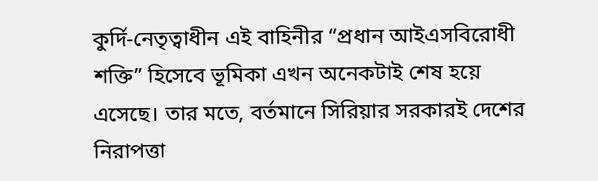কুর্দি-নেতৃত্বাধীন এই বাহিনীর “প্রধান আইএসবিরোধী শক্তি” হিসেবে ভূমিকা এখন অনেকটাই শেষ হয়ে এসেছে। তার মতে, বর্তমানে সিরিয়ার সরকারই দেশের নিরাপত্তা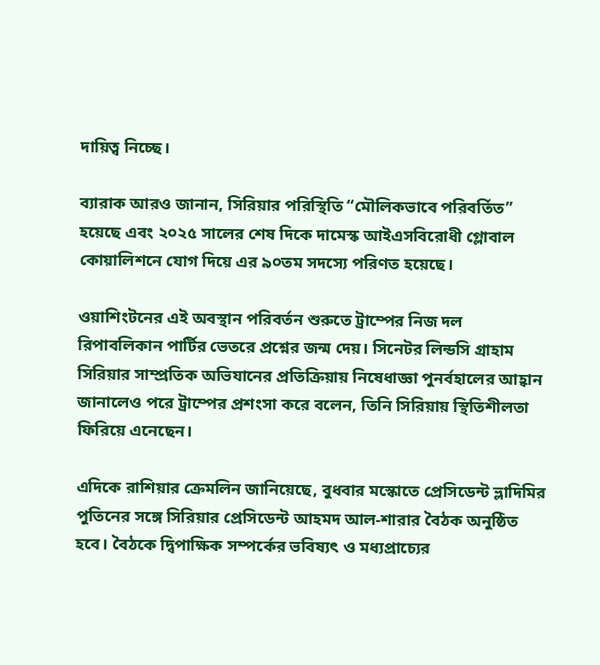দায়িত্ব নিচ্ছে।

ব্যারাক আরও জানান, সিরিয়ার পরিস্থিতি “মৌলিকভাবে পরিবর্তিত” হয়েছে এবং ২০২৫ সালের শেষ দিকে দামেস্ক আইএসবিরোধী গ্লোবাল কোয়ালিশনে যোগ দিয়ে এর ৯০তম সদস্যে পরিণত হয়েছে।

ওয়াশিংটনের এই অবস্থান পরিবর্তন শুরুতে ট্রাম্পের নিজ দল রিপাবলিকান পার্টির ভেতরে প্রশ্নের জন্ম দেয়। সিনেটর লিন্ডসি গ্রাহাম সিরিয়ার সাম্প্রতিক অভিযানের প্রতিক্রিয়ায় নিষেধাজ্ঞা পুনর্বহালের আহ্বান জানালেও পরে ট্রাম্পের প্রশংসা করে বলেন, তিনি সিরিয়ায় স্থিতিশীলতা ফিরিয়ে এনেছেন।

এদিকে রাশিয়ার ক্রেমলিন জানিয়েছে, বুধবার মস্কোতে প্রেসিডেন্ট ভ্লাদিমির পুতিনের সঙ্গে সিরিয়ার প্রেসিডেন্ট আহমদ আল-শারার বৈঠক অনুষ্ঠিত হবে। বৈঠকে দ্বিপাক্ষিক সম্পর্কের ভবিষ্যৎ ও মধ্যপ্রাচ্যের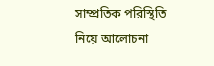সাম্প্রতিক পরিস্থিতি নিয়ে আলোচনা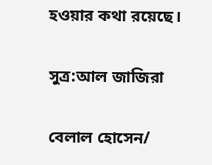হওয়ার কথা রয়েছে।

সুত্র:আল জাজিরা

বেলাল হোসেন/